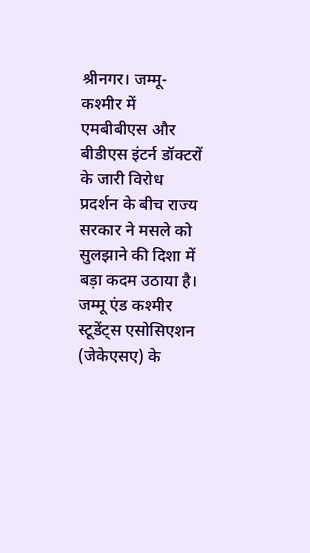श्रीनगर। जम्मू-कश्मीर में एमबीबीएस और बीडीएस इंटर्न डॉक्टरों के जारी विरोध प्रदर्शन के बीच राज्य सरकार ने मसले को सुलझाने की दिशा में बड़ा कदम उठाया है। जम्मू एंड कश्मीर स्टूडेंट्स एसोसिएशन (जेकेएसए) के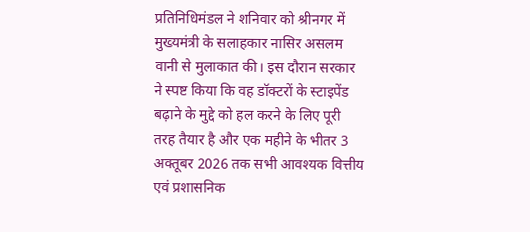प्रतिनिधिमंडल ने शनिवार को श्रीनगर में मुख्यमंत्री के सलाहकार नासिर असलम वानी से मुलाकात की। इस दौरान सरकार ने स्पष्ट किया कि वह डॉक्टरों के स्टाइपेंड बढ़ाने के मुद्दे को हल करने के लिए पूरी तरह तैयार है और एक महीने के भीतर 3 अक्तूबर 2026 तक सभी आवश्यक वित्तीय एवं प्रशासनिक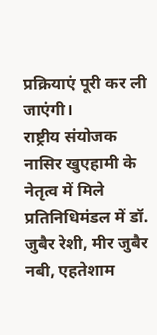प्रक्रियाएं पूरी कर ली जाएंगी।
राष्ट्रीय संयोजक नासिर खुएहामी के नेतृत्व में मिले प्रतिनिधिमंडल में डॉ. जुबैर रेशी, मीर जुबैर नबी, एहतेशाम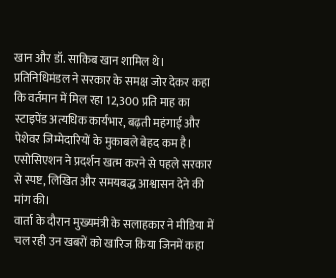खान और डॉ. साकिब खान शामिल थे। प्रतिनिधिमंडल ने सरकार के समक्ष जोर देकर कहा कि वर्तमान में मिल रहा 12,300 प्रति माह का स्टाइपेंड अत्यधिक कार्यभार, बढ़ती महंगाई और पेशेवर जिम्मेदारियों के मुकाबले बेहद कम है। एसोसिएशन ने प्रदर्शन खत्म करने से पहले सरकार से स्पष्ट, लिखित और समयबद्ध आश्वासन देने की मांग की।
वार्ता के दौरान मुख्यमंत्री के सलाहकार ने मीडिया में चल रही उन खबरों को खारिज किया जिनमें कहा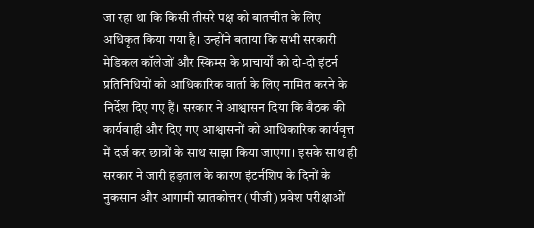जा रहा था कि किसी तीसरे पक्ष को बातचीत के लिए अधिकृत किया गया है। उन्होंने बताया कि सभी सरकारी मेडिकल कॉलेजों और स्किम्स के प्राचार्यों को दो-दो इंटर्न प्रतिनिधियों को आधिकारिक वार्ता के लिए नामित करने के निर्देश दिए गए हैं। सरकार ने आश्वासन दिया कि बैठक की कार्यवाही और दिए गए आश्वासनों को आधिकारिक कार्यवृत्त में दर्ज कर छात्रों के साथ साझा किया जाएगा। इसके साथ ही सरकार ने जारी हड़ताल के कारण इंटर्नशिप के दिनों के नुकसान और आगामी स्नातकोत्तर (पीजी) प्रवेश परीक्षाओं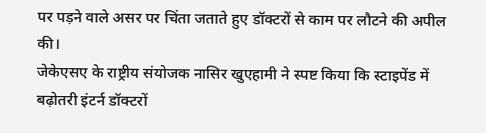पर पड़ने वाले असर पर चिंता जताते हुए डॉक्टरों से काम पर लौटने की अपील की।
जेकेएसए के राष्ट्रीय संयोजक नासिर खुएहामी ने स्पष्ट किया कि स्टाइपेंड में बढ़ोतरी इंटर्न डॉक्टरों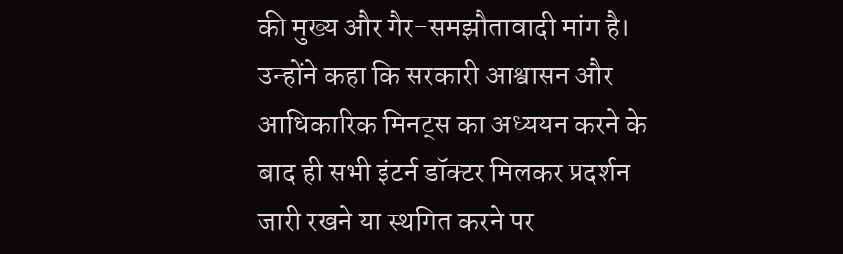की मुख्य और गैर-समझौतावादी मांग है। उन्होंने कहा कि सरकारी आश्वासन और आधिकारिक मिनट्स का अध्ययन करने के बाद ही सभी इंटर्न डॉक्टर मिलकर प्रदर्शन जारी रखने या स्थगित करने पर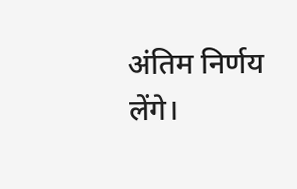अंतिम निर्णय लेंगे।